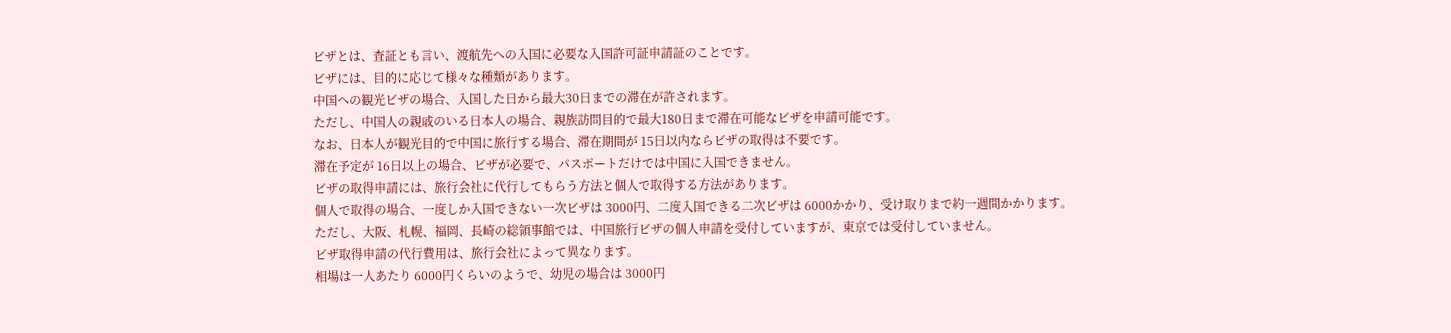ビザとは、査証とも言い、渡航先への入国に必要な入国許可証申請証のことです。
ビザには、目的に応じて様々な種類があります。
中国への観光ビザの場合、入国した日から最大30日までの滞在が許されます。
ただし、中国人の親戚のいる日本人の場合、親族訪問目的で最大180日まで滞在可能なビザを申請可能です。
なお、日本人が観光目的で中国に旅行する場合、滞在期間が 15日以内ならビザの取得は不要です。
滞在予定が 16日以上の場合、ビザが必要で、パスポートだけでは中国に入国できません。
ビザの取得申請には、旅行会社に代行してもらう方法と個人で取得する方法があります。
個人で取得の場合、一度しか入国できない一次ビザは 3000円、二度入国できる二次ビザは 6000かかり、受け取りまで約一週間かかります。
ただし、大阪、札幌、福岡、長崎の総領事館では、中国旅行ビザの個人申請を受付していますが、東京では受付していません。
ビザ取得申請の代行費用は、旅行会社によって異なります。
相場は一人あたり 6000円くらいのようで、幼児の場合は 3000円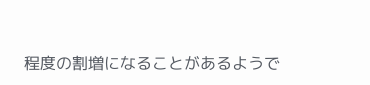程度の割増になることがあるようで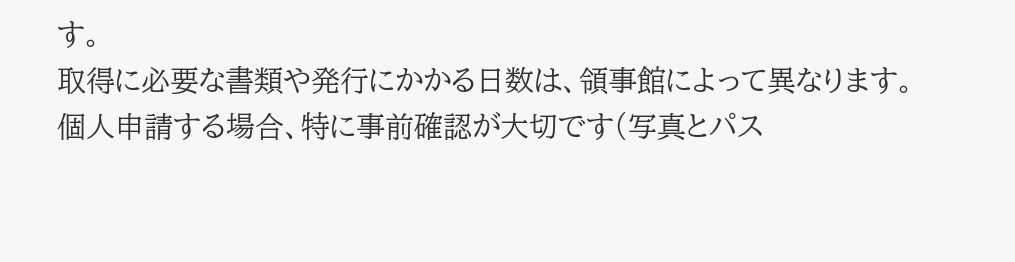す。
取得に必要な書類や発行にかかる日数は、領事館によって異なります。
個人申請する場合、特に事前確認が大切です(写真とパス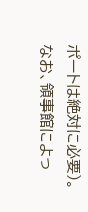ポートは絶対に必要)。
なお、領事館によっ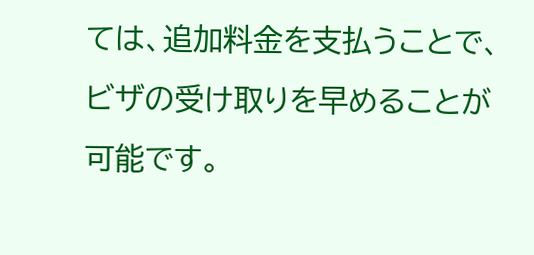ては、追加料金を支払うことで、ビザの受け取りを早めることが可能です。